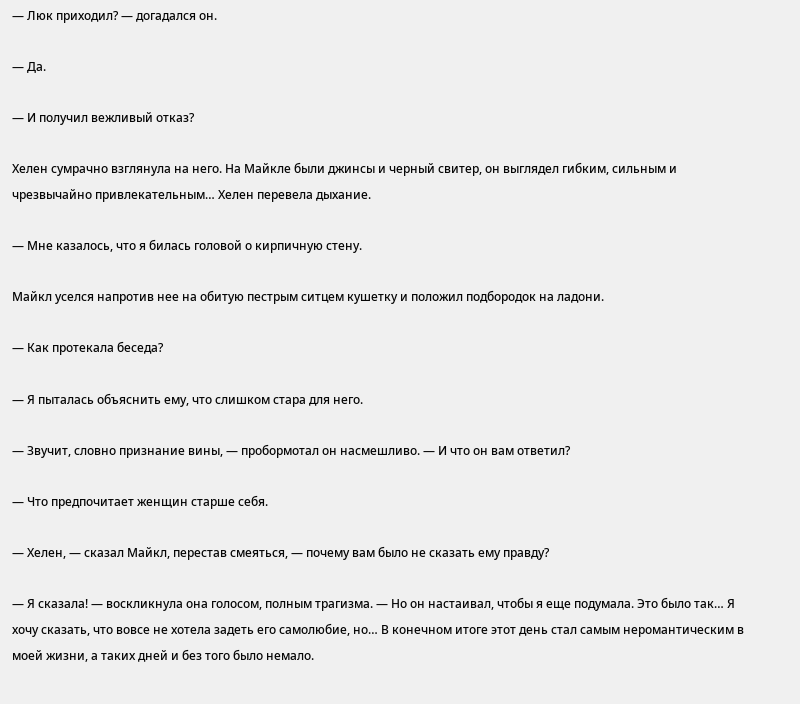— Люк приходил? — догадался он.

— Да.

— И получил вежливый отказ?

Хелен сумрачно взглянула на него. На Майкле были джинсы и черный свитер, он выглядел гибким, сильным и чрезвычайно привлекательным… Хелен перевела дыхание.

— Мне казалось, что я билась головой о кирпичную стену.

Майкл уселся напротив нее на обитую пестрым ситцем кушетку и положил подбородок на ладони.

— Как протекала беседа?

— Я пыталась объяснить ему, что слишком стара для него.

— Звучит, словно признание вины, — пробормотал он насмешливо. — И что он вам ответил?

— Что предпочитает женщин старше себя.

— Хелен, — сказал Майкл, перестав смеяться, — почему вам было не сказать ему правду?

— Я сказала! — воскликнула она голосом, полным трагизма. — Но он настаивал, чтобы я еще подумала. Это было так… Я хочу сказать, что вовсе не хотела задеть его самолюбие, но… В конечном итоге этот день стал самым неромантическим в моей жизни, а таких дней и без того было немало.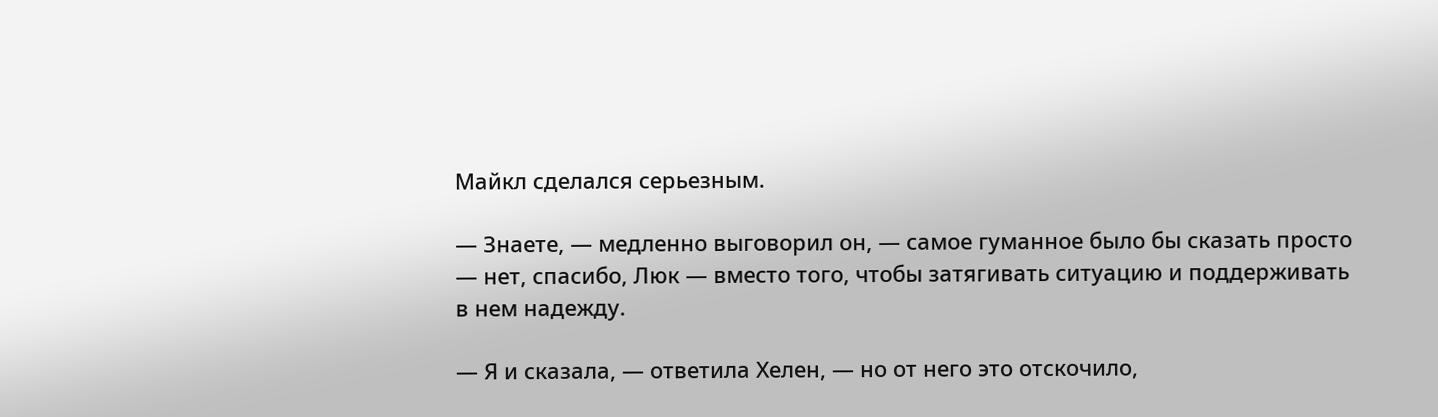Майкл сделался серьезным.

— Знаете, — медленно выговорил он, — самое гуманное было бы сказать просто — нет, спасибо, Люк — вместо того, чтобы затягивать ситуацию и поддерживать в нем надежду.

— Я и сказала, — ответила Хелен, — но от него это отскочило,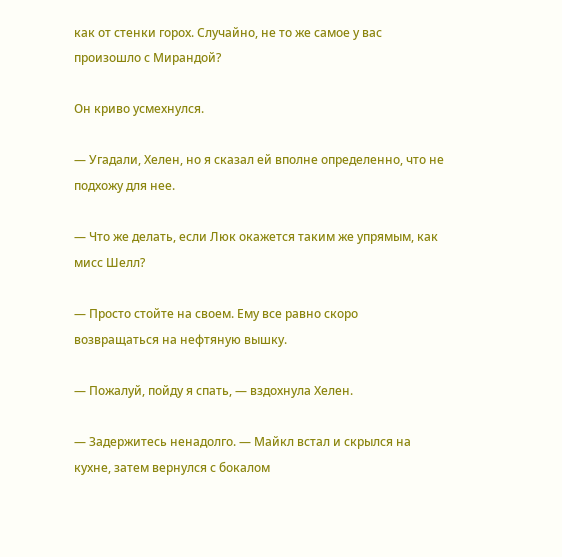как от стенки горох. Случайно, не то же самое у вас произошло с Мирандой?

Он криво усмехнулся.

— Угадали, Хелен, но я сказал ей вполне определенно, что не подхожу для нее.

— Что же делать, если Люк окажется таким же упрямым, как мисс Шелл?

— Просто стойте на своем. Ему все равно скоро возвращаться на нефтяную вышку.

— Пожалуй, пойду я спать, — вздохнула Хелен.

— Задержитесь ненадолго. — Майкл встал и скрылся на кухне, затем вернулся с бокалом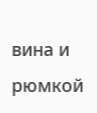вина и рюмкой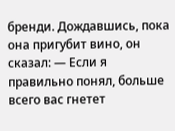бренди. Дождавшись, пока она пригубит вино, он сказал: — Если я правильно понял, больше всего вас гнетет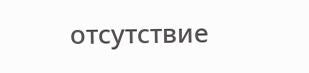отсутствие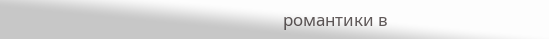романтики в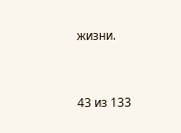жизни.



43 из 133